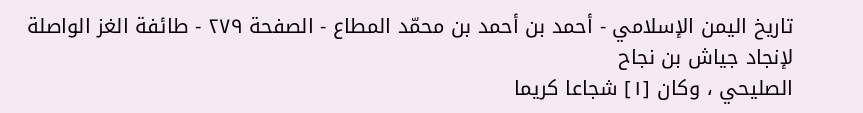تاريخ اليمن الإسلامي - أحمد بن أحمد بن محمّد المطاع - الصفحة ٢٧٩ - طائفة الغز الواصلة لإنجاد جياش بن نجاح
الصليحي ، وكان [١] شجاعا كريما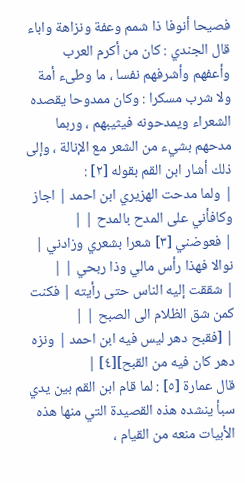فصيحا أنوفا ذا شمم وعفة ونزاهة واباء قال الجندي : كان من أكرم العرب وأعفهم وأشرفهم نفسا ، ما وطىء أمة ولا شرب مسكرا : وكان ممدوحا يقصده الشعراء ويمدحونه فيثيبهم ، وربما مدحهم بشيء من الشعر مع الإنالة ، وإلى ذلك أشار ابن القم بقوله [٢] :
| ولما مدحت الهزيري ابن احمد | اجاز وكافأني على المدح بالمدح | |
| فعوضني [٣] شعرا بشعري وزادني | نوالا فهذا رأس مالي وذا ربحي | |
| شققت إليه الناس حتى رأيته | فكنت كمن شق الظلام الى الصبح | |
| [فقبح دهر ليس فيه ابن احمد | ونزه دهر كان فيه من القبح][٤] |
قال عمارة [٥] : لما قام ابن القم بين يدي سبأ ينشده هذه القصيدة التي منها هذه الأبيات منعه من القيام ،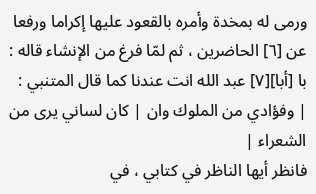ورمى له بمخدة وأمره بالقعود عليها إكراما ورفعا عن [٦] الحاضرين ، ثم لمّا فرغ من الإنشاء قاله : با [أبا][٧] عبد الله انت عندنا كما قال المتنبي :
| وفؤادي من الملوك وان | كان لساني يرى من الشعراء |
فانظر أيها الناظر في كتابي ، في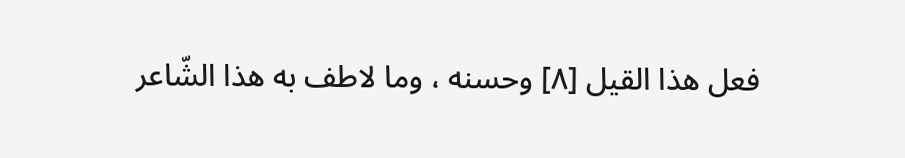فعل هذا القيل [٨] وحسنه ، وما لاطف به هذا الشّاعر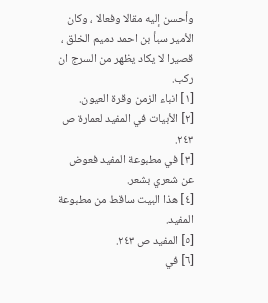وأحسن إليه مقالا وفعالا ، وكان الأمير سبأ بن احمد دميم الخلق ، قصيرا لا يكاد يظهر من السرج ان ركب.
[١] انباء الزمن وقرة العيون.
[٢] الأبيات في المفيد لعمارة ص ٢٤٣.
[٣] في مطبوعة المفيد فعوض عن شعري بشعر.
[٤] هذا البيت ساقط من مطبوعة المفيد.
[٥] المفيد ص ٢٤٣.
[٦] في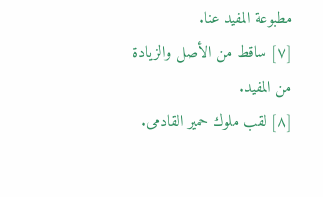مطبوعة المفيد عنا.
[٧] ساقط من الأصل والزيادة من المفيد.
[٨] لقب ملوك حمير القادمى.